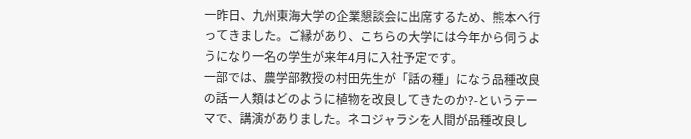一昨日、九州東海大学の企業懇談会に出席するため、熊本へ行ってきました。ご縁があり、こちらの大学には今年から伺うようになり一名の学生が来年4月に入社予定です。
一部では、農学部教授の村田先生が「話の種」になう品種改良の話ー人類はどのように植物を改良してきたのか?-というテーマで、講演がありました。ネコジャラシを人間が品種改良し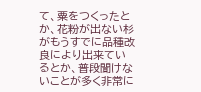て、粟をつくったとか、花粉が出ない杉がもうすでに品種改良により出来ているとか、普段聞けないことが多く非常に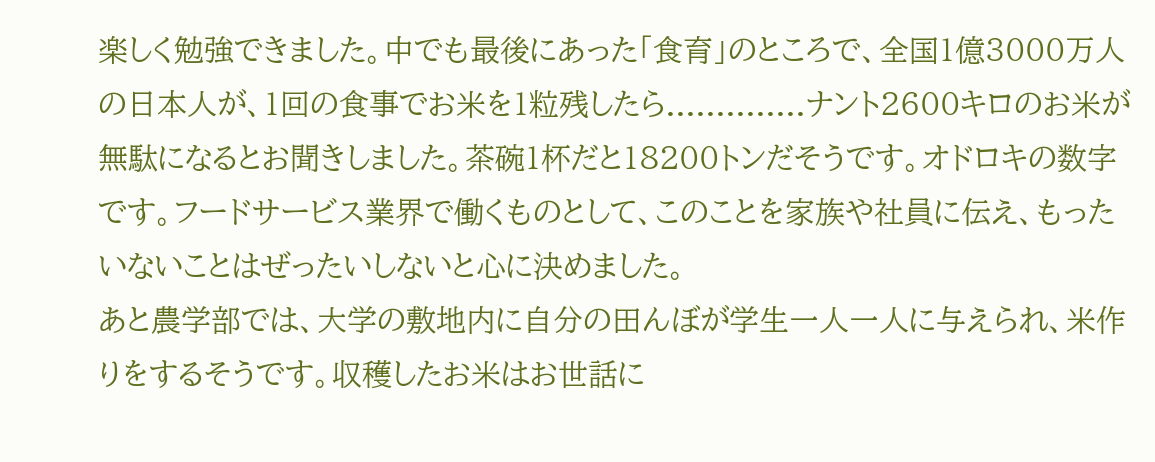楽しく勉強できました。中でも最後にあった「食育」のところで、全国1億3000万人の日本人が、1回の食事でお米を1粒残したら..............ナント2600キロのお米が無駄になるとお聞きしました。茶碗1杯だと18200トンだそうです。オドロキの数字です。フードサービス業界で働くものとして、このことを家族や社員に伝え、もったいないことはぜったいしないと心に決めました。
あと農学部では、大学の敷地内に自分の田んぼが学生一人一人に与えられ、米作りをするそうです。収穫したお米はお世話に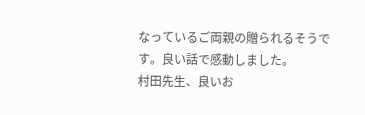なっているご両親の贈られるそうです。良い話で感動しました。
村田先生、良いお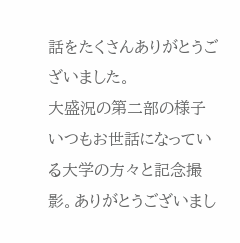話をたくさんありがとうございました。
大盛況の第二部の様子
いつもお世話になっている大学の方々と記念撮影。ありがとうございまし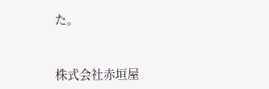た。


株式会社赤垣屋